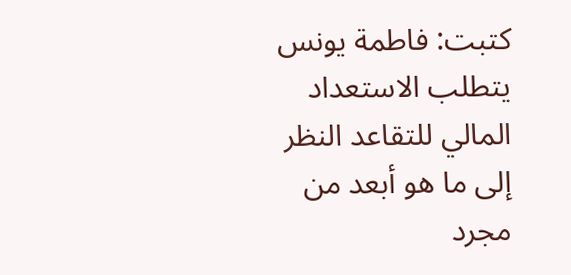كتبت: فاطمة يونس
يتطلب الاستعداد المالي للتقاعد النظر إلى ما هو أبعد من مجرد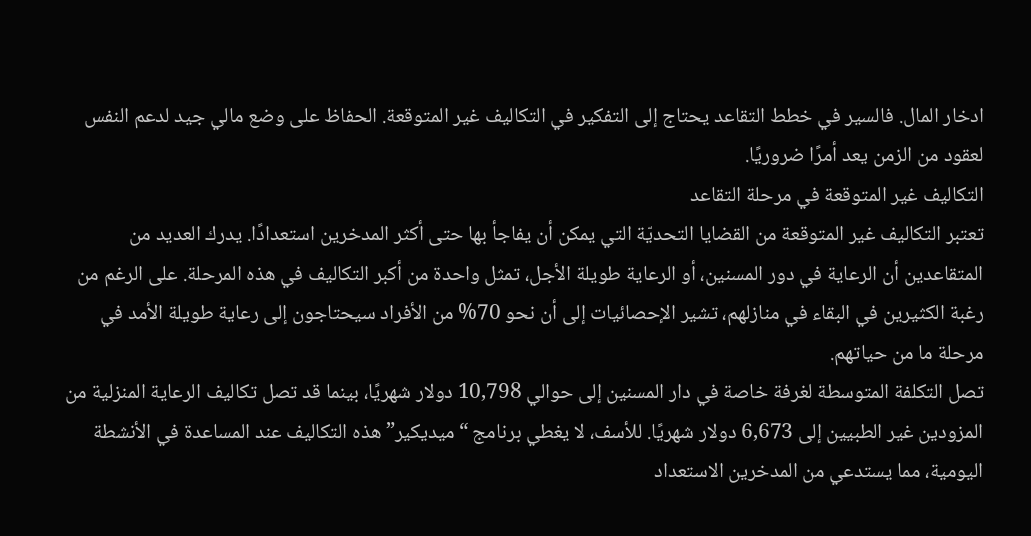ادخار المال. فالسير في خطط التقاعد يحتاج إلى التفكير في التكاليف غير المتوقعة. الحفاظ على وضع مالي جيد لدعم النفس لعقود من الزمن يعد أمرًا ضروريًا.
التكاليف غير المتوقعة في مرحلة التقاعد
تعتبر التكاليف غير المتوقعة من القضايا التحديّة التي يمكن أن يفاجأ بها حتى أكثر المدخرين استعدادًا. يدرك العديد من المتقاعدين أن الرعاية في دور المسنين، أو الرعاية طويلة الأجل، تمثل واحدة من أكبر التكاليف في هذه المرحلة. على الرغم من رغبة الكثيرين في البقاء في منازلهم، تشير الإحصائيات إلى أن نحو 70% من الأفراد سيحتاجون إلى رعاية طويلة الأمد في مرحلة ما من حياتهم.
تصل التكلفة المتوسطة لغرفة خاصة في دار المسنين إلى حوالي 10,798 دولار شهريًا، بينما قد تصل تكاليف الرعاية المنزلية من المزودين غير الطبيين إلى 6,673 دولار شهريًا. للأسف، لا يغطي برنامج “ميديكير” هذه التكاليف عند المساعدة في الأنشطة اليومية، مما يستدعي من المدخرين الاستعداد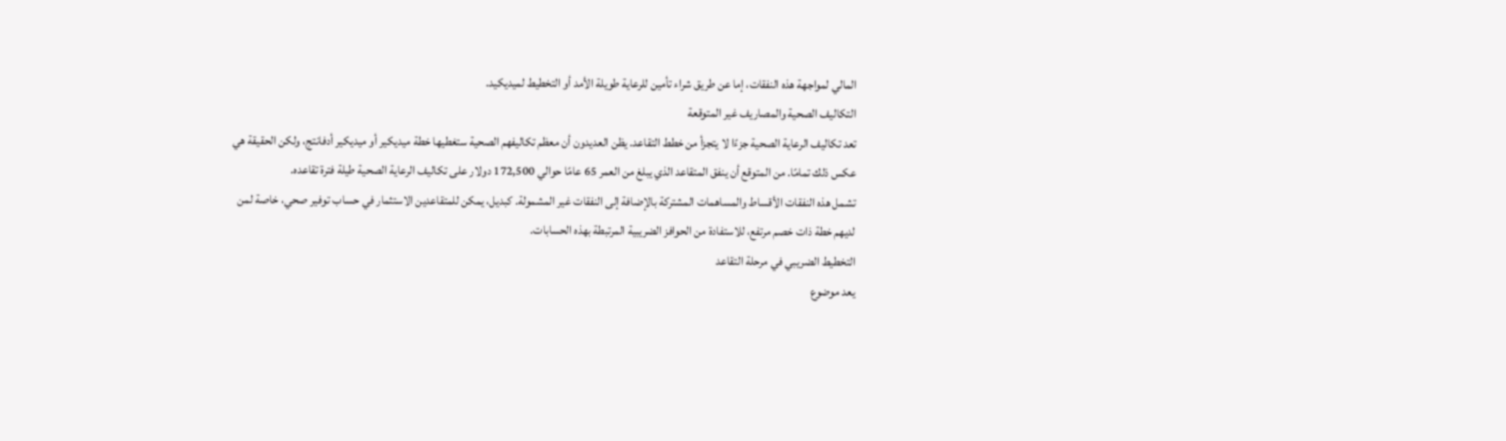المالي لمواجهة هذه النفقات، إما عن طريق شراء تأمين للرعاية طويلة الأمد أو التخطيط لميديكيد.
التكاليف الصحية والمصاريف غير المتوقعة
تعد تكاليف الرعاية الصحية جزءًا لا يتجزأ من خطط التقاعد. يظن العديدون أن معظم تكاليفهم الصحية ستغطيها خطة ميديكير أو ميديكير أدفانتج، ولكن الحقيقة هي عكس ذلك تمامًا. من المتوقع أن ينفق المتقاعد الذي يبلغ من العمر 65 عامًا حوالي 172,500 دولار على تكاليف الرعاية الصحية طيلة فترة تقاعده.
تشمل هذه النفقات الأقساط والمساهمات المشتركة بالإضافة إلى النفقات غير المشمولة. كبديل، يمكن للمتقاعدين الاستثمار في حساب توفير صحي، خاصة لمن لديهم خطة ذات خصم مرتفع، للاستفادة من الحوافز الضريبية المرتبطة بهذه الحسابات.
التخطيط الضريبي في مرحلة التقاعد
يعد موضوع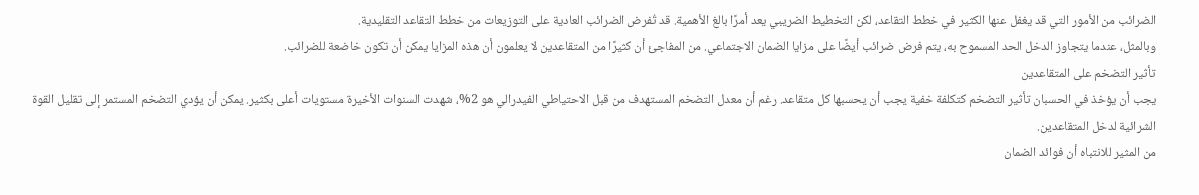الضرائب من الأمور التي قد يغفل عنها الكثير في خطط التقاعد، لكن التخطيط الضريبي يعد أمرًا بالغ الأهمية. قد تُفرض الضرائب العادية على التوزيعات من خطط التقاعد التقليدية.
وبالمثل، عندما يتجاوز الدخل الحد المسموح به، يتم فرض ضرائب أيضًا على مزايا الضمان الاجتماعي. من المفاجئ أن كثيرًا من المتقاعدين لا يعلمون أن هذه المزايا يمكن أن تكون خاضعة للضرائب.
تأثير التضخم على المتقاعدين
يجب أن يؤخذ في الحسبان تأثير التضخم كتكلفة خفية يجب أن يحسبها كل متقاعد. رغم أن معدل التضخم المستهدف من قبل الاحتياطي الفيدرالي هو 2%، شهدت السنوات الأخيرة مستويات أعلى بكثير. يمكن أن يؤدي التضخم المستمر إلى تقليل القوة الشرائية لدخل المتقاعدين.
من المثير للانتباه أن فوائد الضمان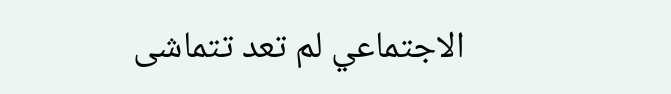الاجتماعي لم تعد تتماشى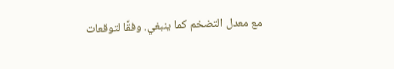مع معدل التضخم كما ينبغي. وفقًا لتوقعات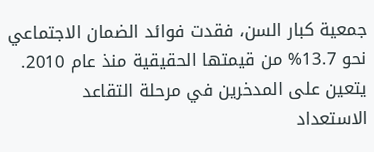جمعية كبار السن، فقدت فوائد الضمان الاجتماعي نحو 13.7% من قيمتها الحقيقية منذ عام 2010.
يتعين على المدخرين في مرحلة التقاعد الاستعداد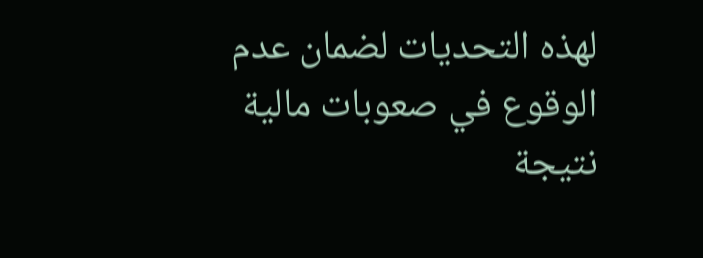لهذه التحديات لضمان عدم الوقوع في صعوبات مالية نتيجة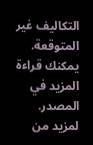التكاليف غير المتوقعة.
يمكنك قراءة المزيد في المصدر.
لمزيد من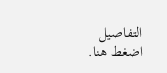التفاصيل اضغط هنا.